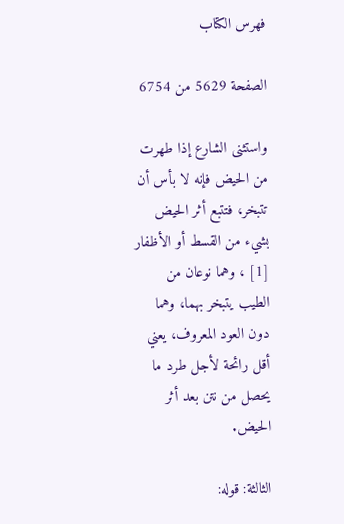فهرس الكتاب

الصفحة 5629 من 6754

واستثنى الشارع إذا طهرت من الحيض فإنه لا بأس أن تتبخر، فتتبع أثر الحيض بشيء من القسط أو الأظفار [1] ، وهما نوعان من الطيب يتبخر بهما، وهما دون العود المعروف، يعني أقل رائحة لأجل طرد ما يحصل من نتن بعد أثر الحيض.

الثالثة: قوله: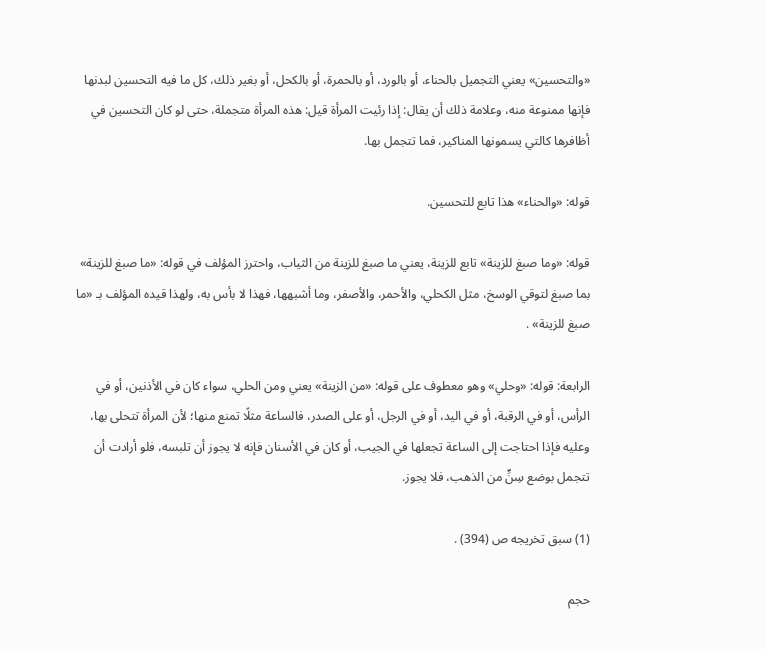«والتحسين» يعني التجميل بالحناء، أو بالورد، أو بالحمرة، أو بالكحل، أو بغير ذلك، كل ما فيه التحسين لبدنها فإنها ممنوعة منه، وعلامة ذلك أن يقال: إذا رئيت المرأة قيل: هذه المرأة متجملة، حتى لو كان التحسين في أظافرها كالتي يسمونها المناكير، فما تتجمل بها.

قوله: «والحناء» هذا تابع للتحسين.

قوله: «وما صبغ للزينة» تابع للزينة، يعني ما صبغ للزينة من الثياب، واحترز المؤلف في قوله: «ما صبغ للزينة» بما صبغ لتوقي الوسخ، مثل الكحلي، والأحمر، والأصفر، وما أشبهها، فهذا لا بأس به، ولهذا قيده المؤلف بـ «ما صبغ للزينة» .

الرابعة: قوله: «وحلي» وهو معطوف على قوله: «من الزينة» يعني ومن الحلي، سواء كان في الأذنين، أو في الرأس، أو في الرقبة، أو في اليد، أو في الرجل، أو على الصدر، فالساعة مثلًا تمنع منها؛ لأن المرأة تتحلى بها، وعليه فإذا احتاجت إلى الساعة تجعلها في الجيب، أو كان في الأسنان فإنه لا يجوز أن تلبسه، فلو أرادت أن تتجمل بوضع سِنٍّ من الذهب، فلا يجوز.

(1) سبق تخريجه ص (394) .

حجم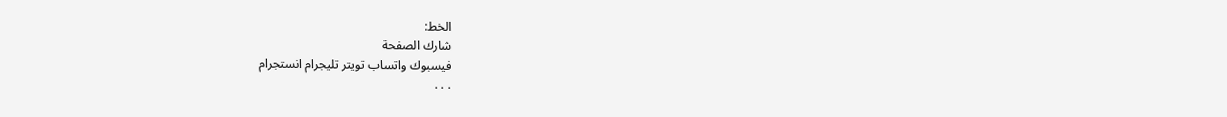الخط:
شارك الصفحة
فيسبوك واتساب تويتر تليجرام انستجرام
. . .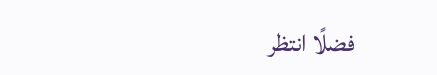فضلًا انتظر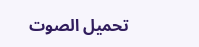تحميل الصوت